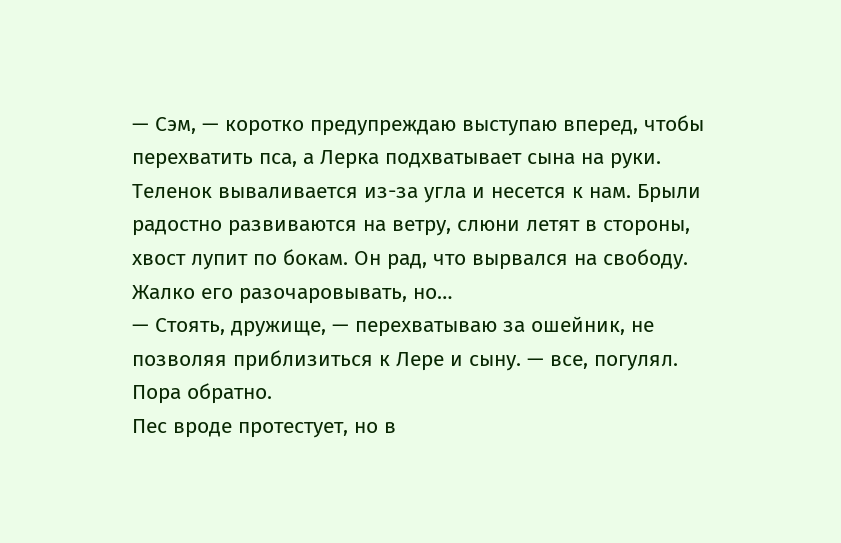— Сэм, — коротко предупреждаю выступаю вперед, чтобы перехватить пса, а Лерка подхватывает сына на руки.
Теленок вываливается из-за угла и несется к нам. Брыли радостно развиваются на ветру, слюни летят в стороны, хвост лупит по бокам. Он рад, что вырвался на свободу. Жалко его разочаровывать, но…
— Стоять, дружище, — перехватываю за ошейник, не позволяя приблизиться к Лере и сыну. — все, погулял. Пора обратно.
Пес вроде протестует, но в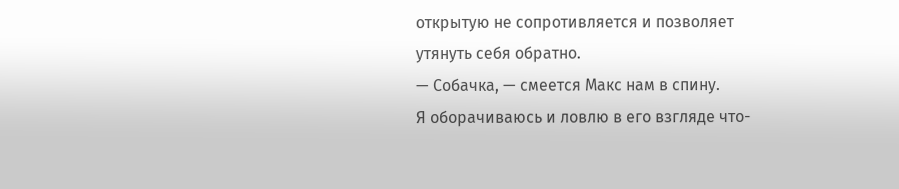открытую не сопротивляется и позволяет утянуть себя обратно.
— Собачка, — смеется Макс нам в спину.
Я оборачиваюсь и ловлю в его взгляде что-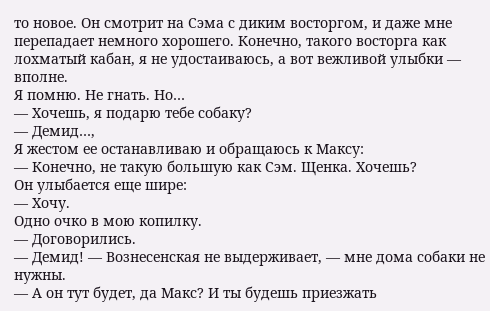то новое. Он смотрит на Сэма с диким восторгом, и даже мне перепадает немного хорошего. Конечно, такого восторга как лохматый кабан, я не удостаиваюсь, а вот вежливой улыбки — вполне.
Я помню. Не гнать. Но…
— Хочешь, я подарю тебе собаку?
— Демид…,
Я жестом ее останавливаю и обращаюсь к Максу:
— Конечно, не такую большую как Сэм. Щенка. Хочешь?
Он улыбается еще шире:
— Хочу.
Одно очко в мою копилку.
— Договорились.
— Демид! — Вознесенская не выдерживает, — мне дома собаки не нужны.
— А он тут будет, да Макс? И ты будешь приезжать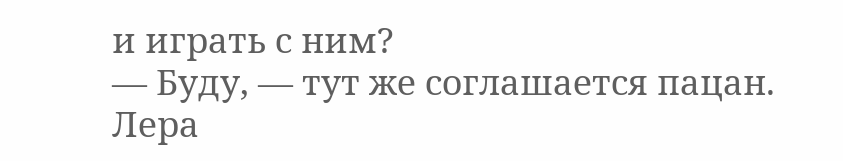и играть с ним?
— Буду, — тут же соглашается пацан.
Лера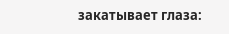закатывает глаза: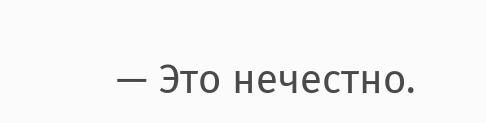— Это нечестно.